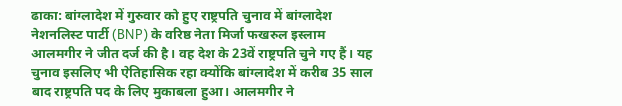ढाका: बांग्लादेश में गुरुवार को हुए राष्ट्रपति चुनाव में बांग्लादेश नेशनलिस्ट पार्टी (BNP) के वरिष्ठ नेता मिर्जा फखरुल इस्लाम आलमगीर ने जीत दर्ज की है। वह देश के 23वें राष्ट्रपति चुने गए हैं। यह चुनाव इसलिए भी ऐतिहासिक रहा क्योंकि बांग्लादेश में करीब 35 साल बाद राष्ट्रपति पद के लिए मुकाबला हुआ। आलमगीर ने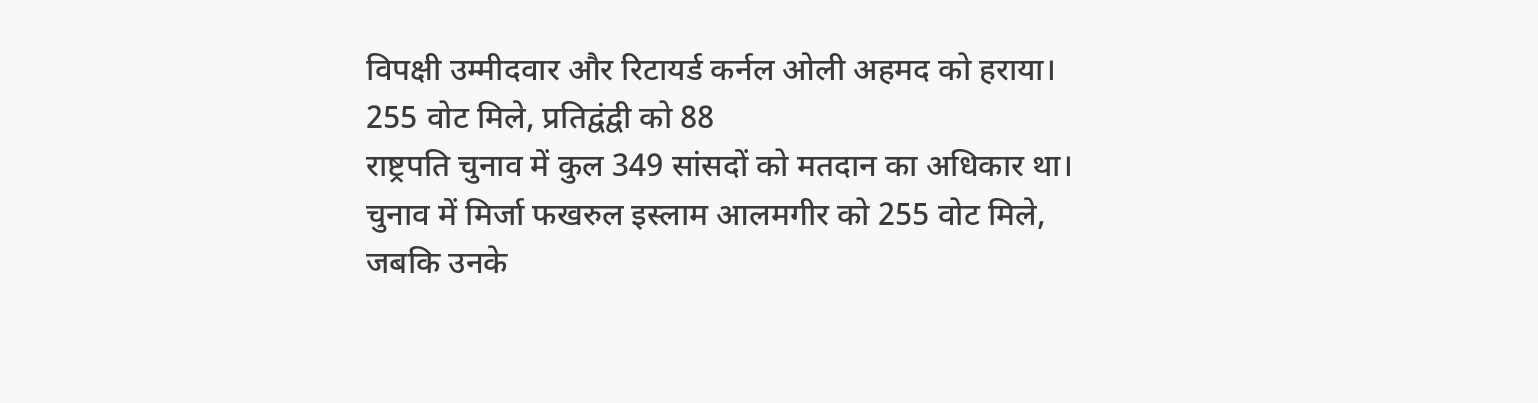विपक्षी उम्मीदवार और रिटायर्ड कर्नल ओली अहमद को हराया।
255 वोट मिले, प्रतिद्वंद्वी को 88
राष्ट्रपति चुनाव में कुल 349 सांसदों को मतदान का अधिकार था। चुनाव में मिर्जा फखरुल इस्लाम आलमगीर को 255 वोट मिले, जबकि उनके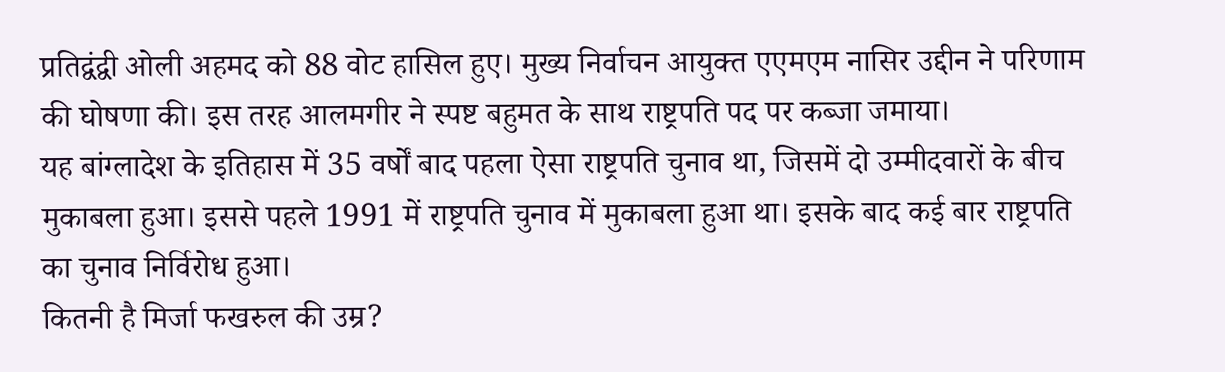प्रतिद्वंद्वी ओली अहमद को 88 वोट हासिल हुए। मुख्य निर्वाचन आयुक्त एएमएम नासिर उद्दीन ने परिणाम की घोषणा की। इस तरह आलमगीर ने स्पष्ट बहुमत के साथ राष्ट्रपति पद पर कब्जा जमाया।
यह बांग्लादेश के इतिहास में 35 वर्षों बाद पहला ऐसा राष्ट्रपति चुनाव था, जिसमें दो उम्मीदवारों के बीच मुकाबला हुआ। इससे पहले 1991 में राष्ट्रपति चुनाव में मुकाबला हुआ था। इसके बाद कई बार राष्ट्रपति का चुनाव निर्विरोध हुआ।
कितनी है मिर्जा फखरुल की उम्र?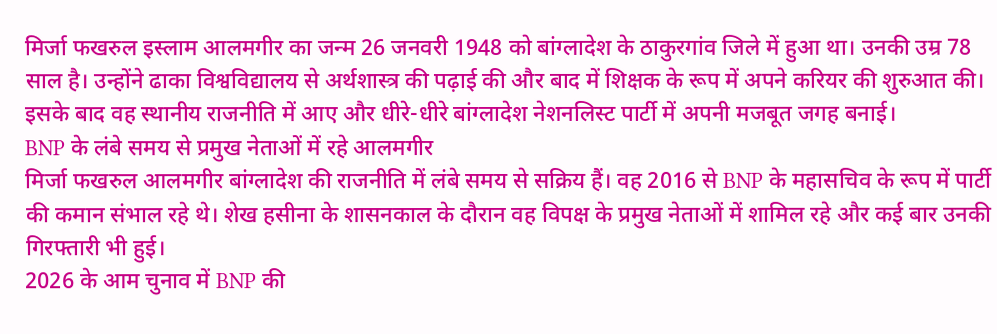मिर्जा फखरुल इस्लाम आलमगीर का जन्म 26 जनवरी 1948 को बांग्लादेश के ठाकुरगांव जिले में हुआ था। उनकी उम्र 78 साल है। उन्होंने ढाका विश्वविद्यालय से अर्थशास्त्र की पढ़ाई की और बाद में शिक्षक के रूप में अपने करियर की शुरुआत की। इसके बाद वह स्थानीय राजनीति में आए और धीरे-धीरे बांग्लादेश नेशनलिस्ट पार्टी में अपनी मजबूत जगह बनाई।
BNP के लंबे समय से प्रमुख नेताओं में रहे आलमगीर
मिर्जा फखरुल आलमगीर बांग्लादेश की राजनीति में लंबे समय से सक्रिय हैं। वह 2016 से BNP के महासचिव के रूप में पार्टी की कमान संभाल रहे थे। शेख हसीना के शासनकाल के दौरान वह विपक्ष के प्रमुख नेताओं में शामिल रहे और कई बार उनकी गिरफ्तारी भी हुई।
2026 के आम चुनाव में BNP की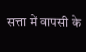सत्ता में वापसी के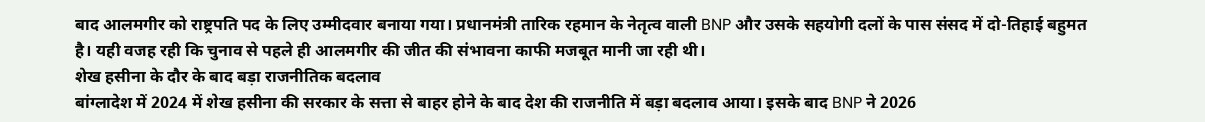बाद आलमगीर को राष्ट्रपति पद के लिए उम्मीदवार बनाया गया। प्रधानमंत्री तारिक रहमान के नेतृत्व वाली BNP और उसके सहयोगी दलों के पास संसद में दो-तिहाई बहुमत है। यही वजह रही कि चुनाव से पहले ही आलमगीर की जीत की संभावना काफी मजबूत मानी जा रही थी।
शेख हसीना के दौर के बाद बड़ा राजनीतिक बदलाव
बांग्लादेश में 2024 में शेख हसीना की सरकार के सत्ता से बाहर होने के बाद देश की राजनीति में बड़ा बदलाव आया। इसके बाद BNP ने 2026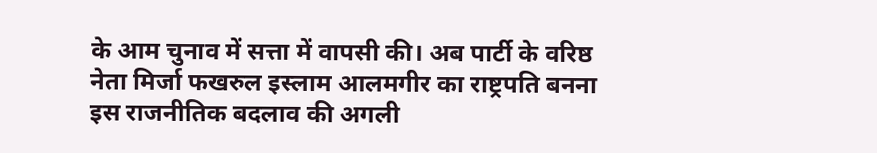के आम चुनाव में सत्ता में वापसी की। अब पार्टी के वरिष्ठ नेता मिर्जा फखरुल इस्लाम आलमगीर का राष्ट्रपति बनना इस राजनीतिक बदलाव की अगली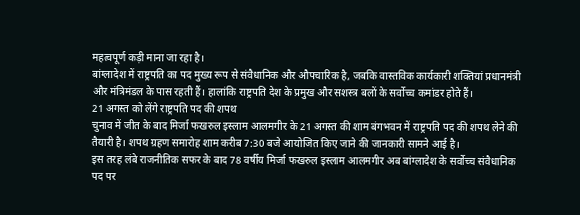महत्वपूर्ण कड़ी माना जा रहा है।
बांग्लादेश में राष्ट्रपति का पद मुख्य रूप से संवैधानिक और औपचारिक है, जबकि वास्तविक कार्यकारी शक्तियां प्रधानमंत्री और मंत्रिमंडल के पास रहती हैं। हालांकि राष्ट्रपति देश के प्रमुख और सशस्त्र बलों के सर्वोच्च कमांडर होते हैं।
21 अगस्त को लेंगे राष्ट्रपति पद की शपथ
चुनाव में जीत के बाद मिर्जा फखरुल इस्लाम आलमगीर के 21 अगस्त की शाम बंगभवन में राष्ट्रपति पद की शपथ लेने की तैयारी है। शपथ ग्रहण समारोह शाम करीब 7:30 बजे आयोजित किए जाने की जानकारी सामने आई है।
इस तरह लंबे राजनीतिक सफर के बाद 78 वर्षीय मिर्जा फखरुल इस्लाम आलमगीर अब बांग्लादेश के सर्वोच्च संवैधानिक पद पर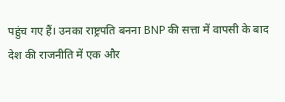पहुंच गए हैं। उनका राष्ट्रपति बनना BNP की सत्ता में वापसी के बाद देश की राजनीति में एक और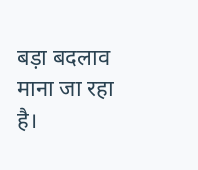बड़ा बदलाव माना जा रहा है।